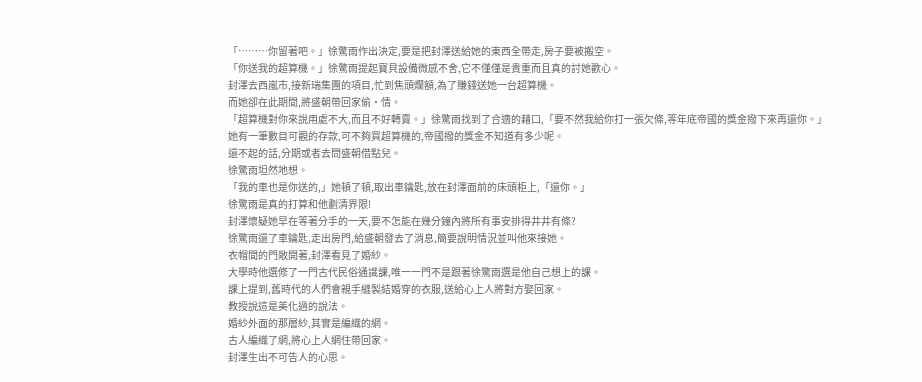「………你留著吧。」徐驚雨作出決定,要是把封澤送給她的東西全帶走,房子要被搬空。
「你送我的超算機。」徐驚雨提起寶貝設備微感不舍,它不僅僅是貴重而且真的討她歡心。
封澤去西嵐市,接新瑞集團的項目,忙到焦頭爛額,為了賺錢送她一台超算機。
而她卻在此期間,將盛朝帶回家偷·情。
「超算機對你來說用處不大,而且不好轉賣。」徐驚雨找到了合適的藉口,「要不然我給你打一張欠條,等年底帝國的獎金撥下來再還你。」
她有一筆數目可觀的存款,可不夠買超算機的,帝國撥的獎金不知道有多少呢。
還不起的話,分期或者去問盛朝借點兒。
徐驚雨坦然地想。
「我的車也是你送的,」她頓了頓,取出車鑰匙,放在封澤面前的床頭柜上,「還你。」
徐驚雨是真的打算和他劃清界限!
封澤懷疑她早在等著分手的一天,要不怎能在幾分鐘內將所有事安排得井井有條?
徐驚雨還了車鑰匙,走出房門,給盛朝發去了消息,簡要說明情況並叫他來接她。
衣帽間的門敞開著,封澤看見了婚紗。
大學時他選修了一門古代民俗通識課,唯一一門不是跟著徐驚雨選是他自己想上的課。
課上提到,舊時代的人們會親手縫製結婚穿的衣服,送給心上人將對方娶回家。
教授說這是美化過的說法。
婚紗外面的那層紗,其實是編織的網。
古人編織了網,將心上人網住帶回家。
封澤生出不可告人的心思。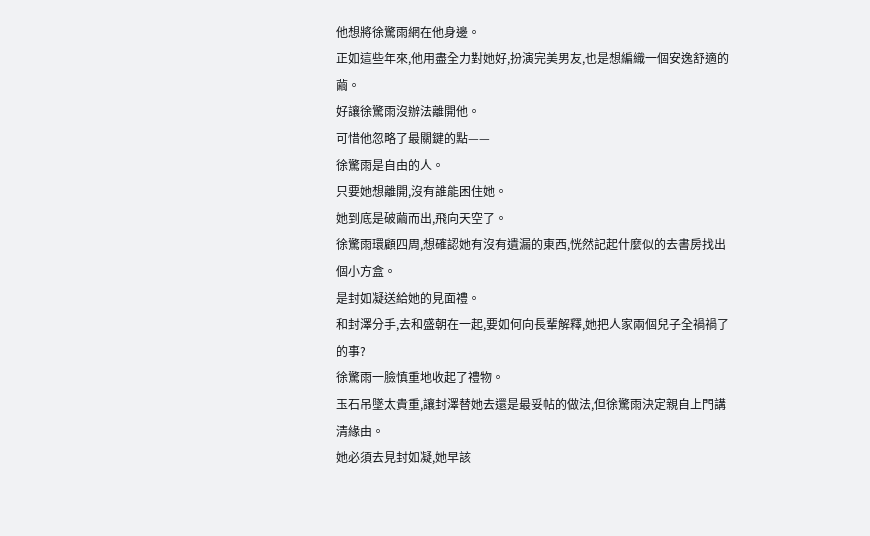他想將徐驚雨網在他身邊。
正如這些年來,他用盡全力對她好,扮演完美男友,也是想編織一個安逸舒適的繭。
好讓徐驚雨沒辦法離開他。
可惜他忽略了最關鍵的點——
徐驚雨是自由的人。
只要她想離開,沒有誰能困住她。
她到底是破繭而出,飛向天空了。
徐驚雨環顧四周,想確認她有沒有遺漏的東西,恍然記起什麼似的去書房找出個小方盒。
是封如凝送給她的見面禮。
和封澤分手,去和盛朝在一起,要如何向長輩解釋,她把人家兩個兒子全禍禍了的事?
徐驚雨一臉慎重地收起了禮物。
玉石吊墜太貴重,讓封澤替她去還是最妥帖的做法,但徐驚雨決定親自上門講清緣由。
她必須去見封如凝,她早該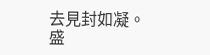去見封如凝。
盛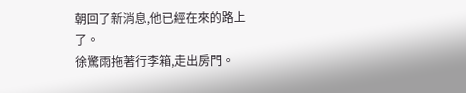朝回了新消息,他已經在來的路上了。
徐驚雨拖著行李箱,走出房門。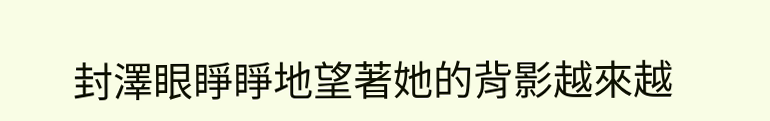封澤眼睜睜地望著她的背影越來越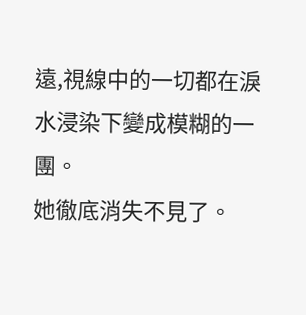遠,視線中的一切都在淚水浸染下變成模糊的一團。
她徹底消失不見了。